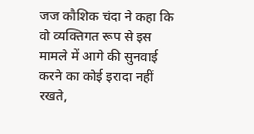जज कौशिक चंदा ने कहा कि वो व्यक्तिगत रूप से इस मामले में आगे की सुनवाई करने का कोई इरादा नहीं रखते,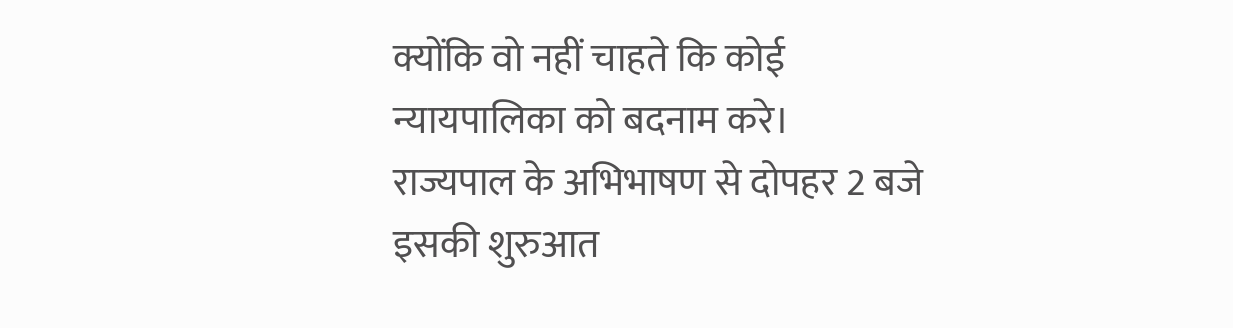क्योंकि वो नहीं चाहते कि कोई न्यायपालिका को बदनाम करे।
राज्यपाल के अभिभाषण से दोपहर 2 बजे इसकी शुरुआत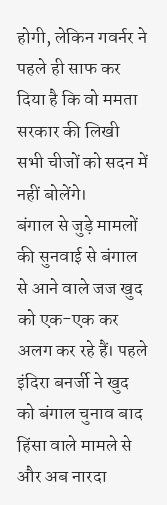होगी, लेकिन गवर्नर ने पहले ही साफ कर दिया है कि वो ममता सरकार की लिखी सभी चीजों को सदन में नहीं बोलेंगे।
बंगाल से जुड़े मामलों की सुनवाई से बंगाल से आने वाले जज खुद को एक-एक कर अलग कर रहे हैं। पहले इंदिरा बनर्जी ने खुद को बंगाल चुनाव बाद हिंसा वाले मामले से और अब नारदा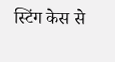स्टिंग केस से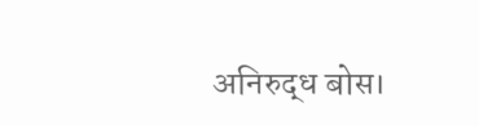अनिरुद्ध बोस।